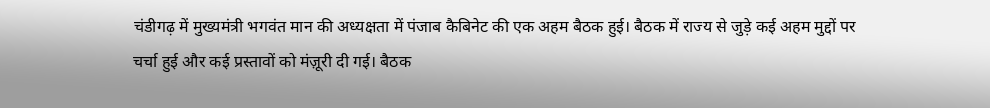चंडीगढ़ में मुख्यमंत्री भगवंत मान की अध्यक्षता में पंजाब कैबिनेट की एक अहम बैठक हुई। बैठक में राज्य से जुड़े कई अहम मुद्दों पर चर्चा हुई और कई प्रस्तावों को मंज़ूरी दी गई। बैठक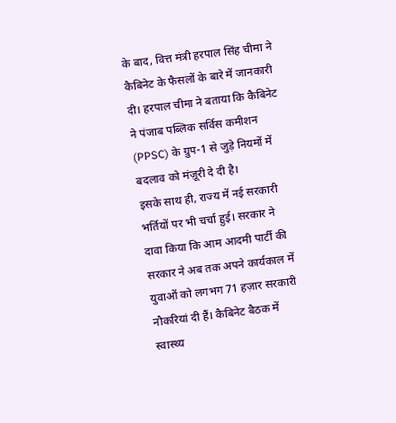के बाद, वित्त मंत्री हरपाल सिंह चीमा ने कैबिनेट के फैसलों के बारे में जानकारी दी। हरपाल चीमा ने बताया कि कैबिनेट ने पंजाब पब्लिक सर्विस कमीशन (PPSC) के ग्रुप-1 से जुड़े नियमों में बदलाव को मंज़ूरी दे दी है।
इसके साथ ही, राज्य में नई सरकारी भर्तियों पर भी चर्चा हुई। सरकार ने दावा किया कि आम आदमी पार्टी की सरकार ने अब तक अपने कार्यकाल में युवाओं को लगभग 71 हज़ार सरकारी नौकरियां दी हैं। कैबिनेट बैठक में स्वास्थ्य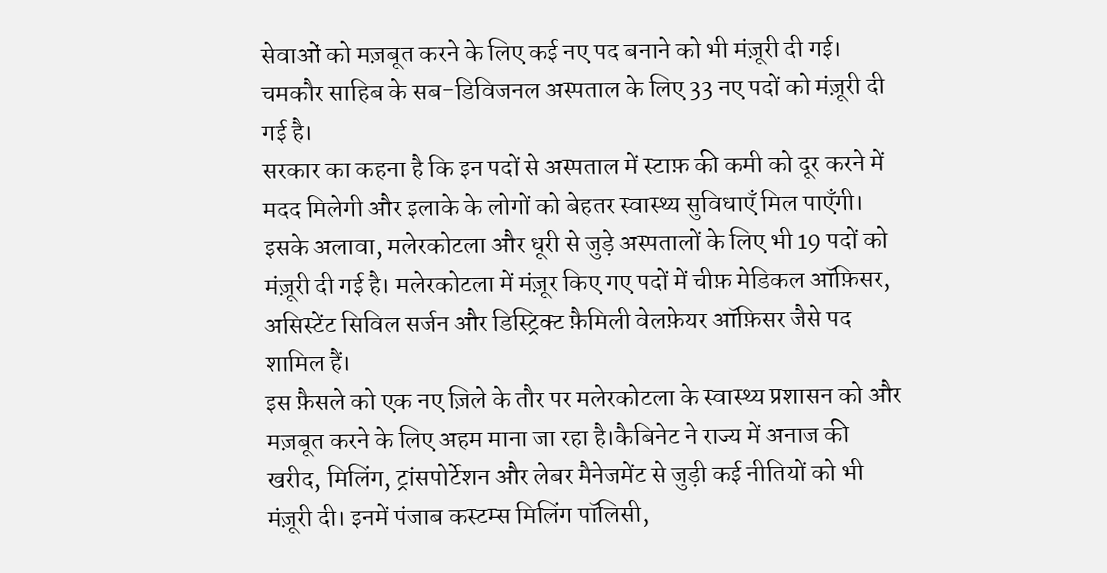सेवाओं को मज़बूत करने के लिए कई नए पद बनाने को भी मंज़ूरी दी गई। चमकौर साहिब के सब-डिविजनल अस्पताल के लिए 33 नए पदों को मंज़ूरी दी गई है।
सरकार का कहना है कि इन पदों से अस्पताल में स्टाफ़ की कमी को दूर करने में मदद मिलेगी और इलाके के लोगों को बेहतर स्वास्थ्य सुविधाएँ मिल पाएँगी। इसके अलावा, मलेरकोटला और धूरी से जुड़े अस्पतालों के लिए भी 19 पदों को मंज़ूरी दी गई है। मलेरकोटला में मंज़ूर किए गए पदों में चीफ़ मेडिकल ऑफ़िसर, असिस्टेंट सिविल सर्जन और डिस्ट्रिक्ट फ़ैमिली वेलफ़ेयर ऑफ़िसर जैसे पद शामिल हैं।
इस फ़ैसले को एक नए ज़िले के तौर पर मलेरकोटला के स्वास्थ्य प्रशासन को और मज़बूत करने के लिए अहम माना जा रहा है।कैबिनेट ने राज्य में अनाज की खरीद, मिलिंग, ट्रांसपोर्टेशन और लेबर मैनेजमेंट से जुड़ी कई नीतियों को भी मंज़ूरी दी। इनमें पंजाब कस्टम्स मिलिंग पॉलिसी,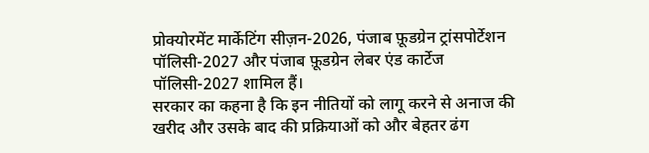प्रोक्योरमेंट मार्केटिंग सीज़न-2026, पंजाब फ़ूडग्रेन ट्रांसपोर्टेशन पॉलिसी-2027 और पंजाब फ़ूडग्रेन लेबर एंड कार्टेज पॉलिसी-2027 शामिल हैं।
सरकार का कहना है कि इन नीतियों को लागू करने से अनाज की खरीद और उसके बाद की प्रक्रियाओं को और बेहतर ढंग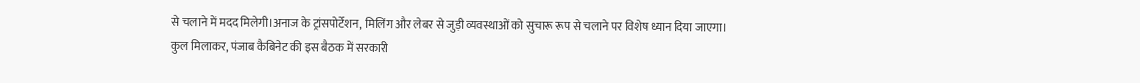से चलाने में मदद मिलेगी।अनाज के ट्रांसपोर्टेशन, मिलिंग और लेबर से जुड़ी व्यवस्थाओं को सुचारू रूप से चलाने पर विशेष ध्यान दिया जाएगा।
कुल मिलाकर, पंजाब कैबिनेट की इस बैठक में सरकारी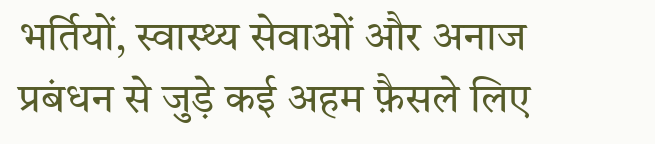भर्तियों, स्वास्थ्य सेवाओं और अनाज प्रबंधन से जुड़े कई अहम फ़ैसले लिए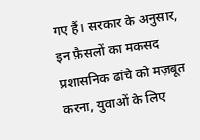गए हैं। सरकार के अनुसार, इन फ़ैसलों का मकसद प्रशासनिक ढांचे को मज़बूत करना, युवाओं के लिए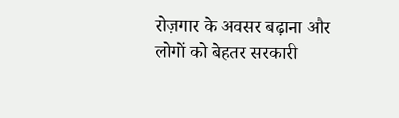रोज़गार के अवसर बढ़ाना और लोगों को बेहतर सरकारी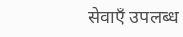सेवाएँ उपलब्ध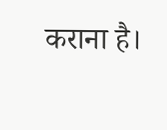कराना है।